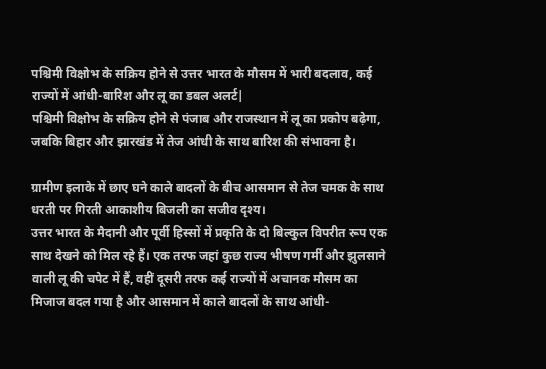पश्चिमी विक्षोभ के सक्रिय होने से उत्तर भारत के मौसम में भारी बदलाव, कई राज्यों में आंधी-बारिश और लू का डबल अलर्ट|
पश्चिमी विक्षोभ के सक्रिय होने से पंजाब और राजस्थान में लू का प्रकोप बढ़ेगा, जबकि बिहार और झारखंड में तेज आंधी के साथ बारिश की संभावना है।

ग्रामीण इलाके में छाए घने काले बादलों के बीच आसमान से तेज चमक के साथ धरती पर गिरती आकाशीय बिजली का सजीव दृश्य।
उत्तर भारत के मैदानी और पूर्वी हिस्सों में प्रकृति के दो बिल्कुल विपरीत रूप एक साथ देखने को मिल रहे हैं। एक तरफ जहां कुछ राज्य भीषण गर्मी और झुलसाने वाली लू की चपेट में हैं, वहीं दूसरी तरफ कई राज्यों में अचानक मौसम का मिजाज बदल गया है और आसमान में काले बादलों के साथ आंधी-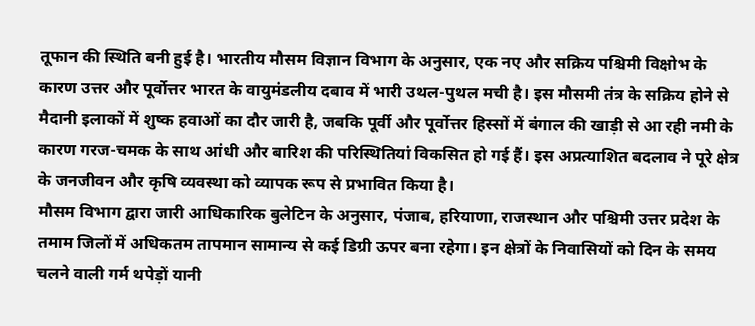तूफान की स्थिति बनी हुई है। भारतीय मौसम विज्ञान विभाग के अनुसार, एक नए और सक्रिय पश्चिमी विक्षोभ के कारण उत्तर और पूर्वोत्तर भारत के वायुमंडलीय दबाव में भारी उथल-पुथल मची है। इस मौसमी तंत्र के सक्रिय होने से मैदानी इलाकों में शुष्क हवाओं का दौर जारी है, जबकि पूर्वी और पूर्वोत्तर हिस्सों में बंगाल की खाड़ी से आ रही नमी के कारण गरज-चमक के साथ आंधी और बारिश की परिस्थितियां विकसित हो गई हैं। इस अप्रत्याशित बदलाव ने पूरे क्षेत्र के जनजीवन और कृषि व्यवस्था को व्यापक रूप से प्रभावित किया है।
मौसम विभाग द्वारा जारी आधिकारिक बुलेटिन के अनुसार, पंजाब, हरियाणा, राजस्थान और पश्चिमी उत्तर प्रदेश के तमाम जिलों में अधिकतम तापमान सामान्य से कई डिग्री ऊपर बना रहेगा। इन क्षेत्रों के निवासियों को दिन के समय चलने वाली गर्म थपेड़ों यानी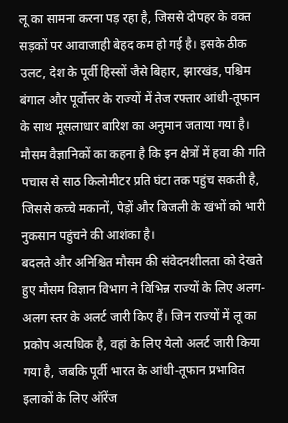लू का सामना करना पड़ रहा है, जिससे दोपहर के वक्त सड़कों पर आवाजाही बेहद कम हो गई है। इसके ठीक उलट, देश के पूर्वी हिस्सों जैसे बिहार, झारखंड, पश्चिम बंगाल और पूर्वोत्तर के राज्यों में तेज रफ्तार आंधी-तूफान के साथ मूसलाधार बारिश का अनुमान जताया गया है। मौसम वैज्ञानिकों का कहना है कि इन क्षेत्रों में हवा की गति पचास से साठ किलोमीटर प्रति घंटा तक पहुंच सकती है, जिससे कच्चे मकानों, पेड़ों और बिजली के खंभों को भारी नुकसान पहुंचने की आशंका है।
बदलते और अनिश्चित मौसम की संवेदनशीलता को देखते हुए मौसम विज्ञान विभाग ने विभिन्न राज्यों के लिए अलग-अलग स्तर के अलर्ट जारी किए हैं। जिन राज्यों में लू का प्रकोप अत्यधिक है, वहां के लिए येलो अलर्ट जारी किया गया है, जबकि पूर्वी भारत के आंधी-तूफान प्रभावित इलाकों के लिए ऑरेंज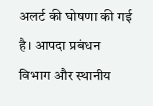अलर्ट की घोषणा की गई है। आपदा प्रबंधन विभाग और स्थानीय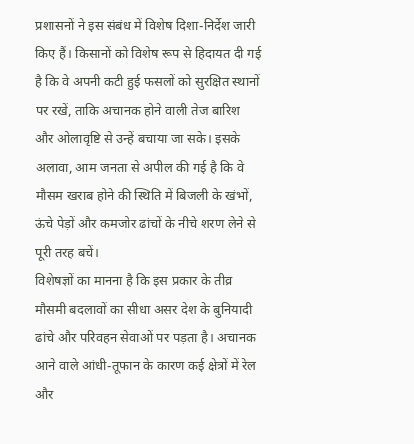प्रशासनों ने इस संबंध में विशेष दिशा-निर्देश जारी किए हैं। किसानों को विशेष रूप से हिदायत दी गई है कि वे अपनी कटी हुई फसलों को सुरक्षित स्थानों पर रखें, ताकि अचानक होने वाली तेज बारिश और ओलावृष्टि से उन्हें बचाया जा सके। इसके अलावा, आम जनता से अपील की गई है कि वे मौसम खराब होने की स्थिति में बिजली के खंभों, ऊंचे पेड़ों और कमजोर ढांचों के नीचे शरण लेने से पूरी तरह बचें।
विशेषज्ञों का मानना है कि इस प्रकार के तीव्र मौसमी बदलावों का सीधा असर देश के बुनियादी ढांचे और परिवहन सेवाओं पर पड़ता है। अचानक आने वाले आंधी-तूफान के कारण कई क्षेत्रों में रेल और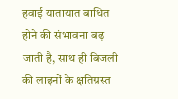हवाई यातायात बाधित होने की संभावना बढ़ जाती है, साथ ही बिजली की लाइनों के क्षतिग्रस्त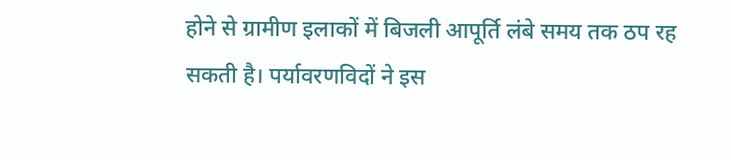होने से ग्रामीण इलाकों में बिजली आपूर्ति लंबे समय तक ठप रह सकती है। पर्यावरणविदों ने इस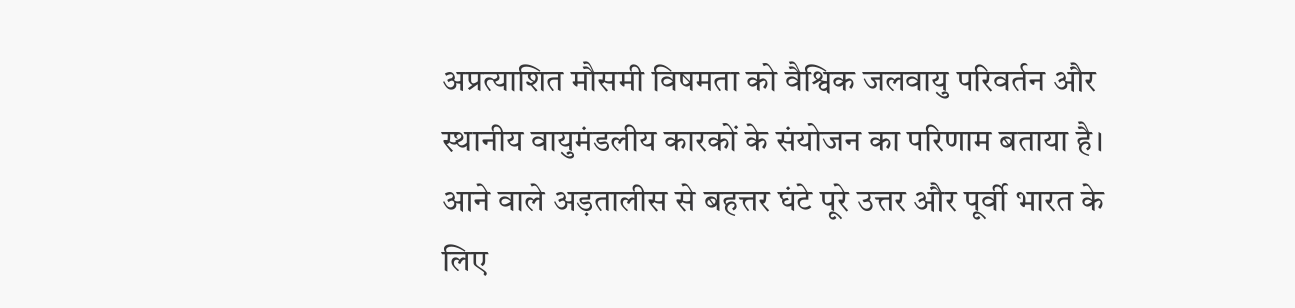अप्रत्याशित मौसमी विषमता को वैश्विक जलवायु परिवर्तन और स्थानीय वायुमंडलीय कारकों के संयोजन का परिणाम बताया है। आने वाले अड़तालीस से बहत्तर घंटे पूरे उत्तर और पूर्वी भारत के लिए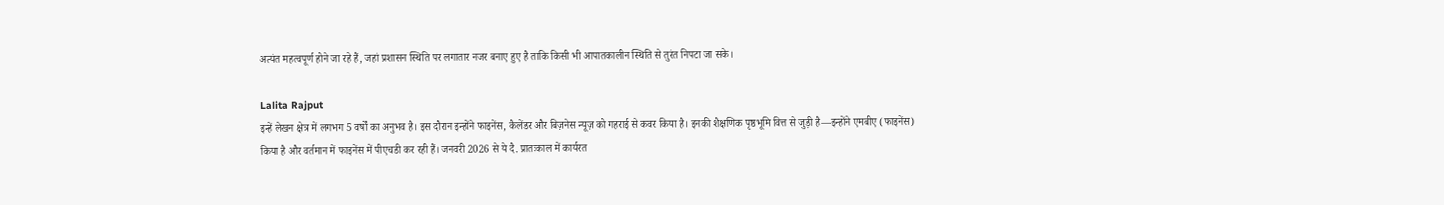अत्यंत महत्वपूर्ण होने जा रहे हैं, जहां प्रशासन स्थिति पर लगातार नजर बनाए हुए है ताकि किसी भी आपातकालीन स्थिति से तुरंत निपटा जा सके।

Lalita Rajput
इन्हें लेखन क्षेत्र में लगभग 5 वर्षों का अनुभव है। इस दौरान इन्होंने फाइनेंस, कैलेंडर और बिज़नेस न्यूज़ को गहराई से कवर किया है। इनकी शैक्षणिक पृष्ठभूमि वित्त से जुड़ी है—इन्होंने एमबीए (फाइनेंस) किया है और वर्तमान में फाइनेंस में पीएचडी कर रही हैं। जनवरी 2026 से ये दै. प्रातःकाल में कार्यरत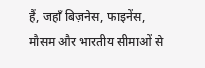हैं, जहाँ बिज़नेस, फाइनेंस, मौसम और भारतीय सीमाओं से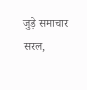जुड़े समाचार सरल,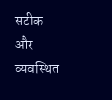सटीक और व्यवस्थित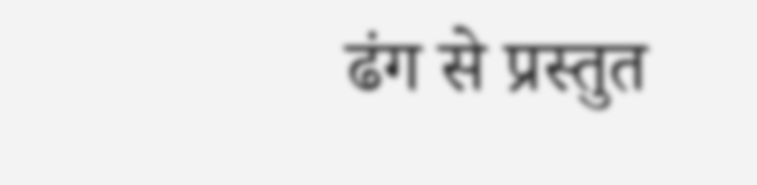ढंग से प्रस्तुत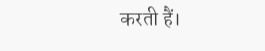करती हैं।